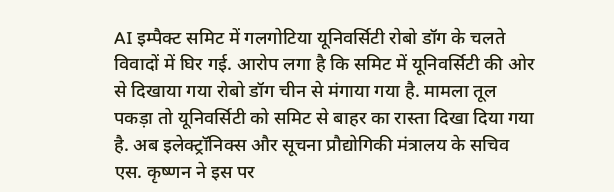AI इम्पैक्ट समिट में गलगोटिया यूनिवर्सिटी रोबो डॉग के चलते विवादों में घिर गई. आरोप लगा है कि समिट में यूनिवर्सिटी की ओर से दिखाया गया रोबो डॉग चीन से मंगाया गया है. मामला तूल पकड़ा तो यूनिवर्सिटी को समिट से बाहर का रास्ता दिखा दिया गया है. अब इलेक्ट्रॉनिक्स और सूचना प्रौद्योगिकी मंत्रालय के सचिव एस. कृष्णन ने इस पर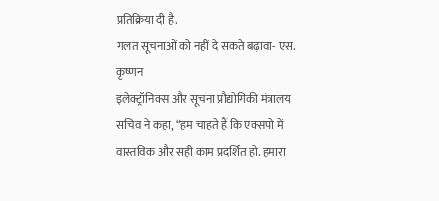प्रतिक्रिया दी है.
गलत सूचनाओं को नहीं दे सकते बढ़ावा- एस. कृष्णन
इलेक्ट्रॉनिक्स और सूचना प्रौद्योगिकी मंत्रालय सचिव ने कहा, “हम चाहते हैं कि एक्सपो में वास्तविक और सही काम प्रदर्शित हो. हमारा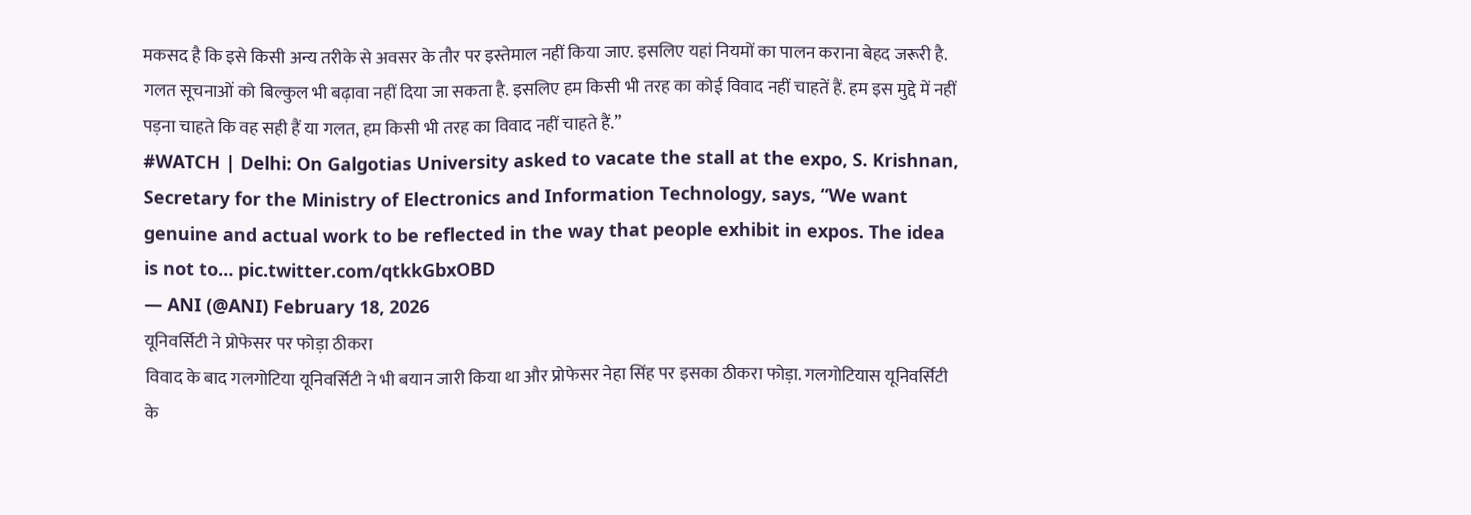मकसद है कि इसे किसी अन्य तरीके से अवसर के तौर पर इस्तेमाल नहीं किया जाए. इसलिए यहां नियमों का पालन कराना बेहद जरूरी है. गलत सूचनाओं को बिल्कुल भी बढ़ावा नहीं दिया जा सकता है. इसलिए हम किसी भी तरह का कोई विवाद नहीं चाहतें हैं. हम इस मुद्दे में नहीं पड़ना चाहते कि वह सही हैं या गलत, हम किसी भी तरह का विवाद नहीं चाहते हैं.”
#WATCH | Delhi: On Galgotias University asked to vacate the stall at the expo, S. Krishnan, Secretary for the Ministry of Electronics and Information Technology, says, “We want genuine and actual work to be reflected in the way that people exhibit in expos. The idea is not to… pic.twitter.com/qtkkGbxOBD
— ANI (@ANI) February 18, 2026
यूनिवर्सिटी ने प्रोफेसर पर फोड़ा ठीकरा
विवाद के बाद गलगोटिया यूनिवर्सिटी ने भी बयान जारी किया था और प्रोफेसर नेहा सिंह पर इसका ठीकरा फोड़ा. गलगोटियास यूनिवर्सिटी के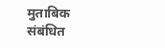मुताबिक संबंधित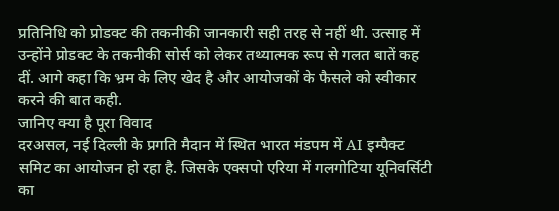प्रतिनिधि को प्रोडक्ट की तकनीकी जानकारी सही तरह से नहीं थी. उत्साह में उन्होंने प्रोडक्ट के तकनीकी सोर्स को लेकर तथ्यात्मक रूप से गलत बातें कह दीं. आगे कहा कि भ्रम के लिए खेद है और आयोजकों के फैसले को स्वीकार करने की बात कही.
जानिए क्या है पूरा विवाद
दरअसल, नई दिल्ली के प्रगति मैदान में स्थित भारत मंडपम में AI इम्पैक्ट समिट का आयोजन हो रहा है. जिसके एक्सपो एरिया में गलगोटिया यूनिवर्सिटी का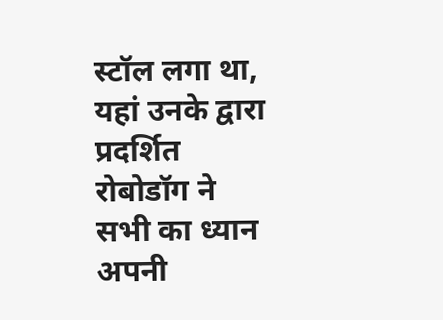स्टॉल लगा था, यहां उनके द्वारा प्रदर्शित रोबोडॉग ने सभी का ध्यान अपनी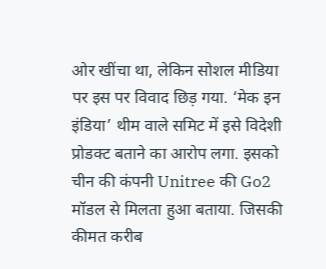ओर खींचा था, लेकिन सोशल मीडिया पर इस पर विवाद छिड़ गया. ‘मेक इन इंडिया’ थीम वाले समिट में इसे विदेशी प्रोडक्ट बताने का आरोप लगा. इसको चीन की कंपनी Unitree की Go2 मॉडल से मिलता हुआ बताया. जिसकी कीमत करीब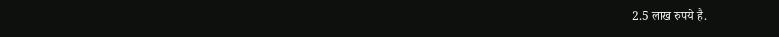2.5 लाख रुपये है.